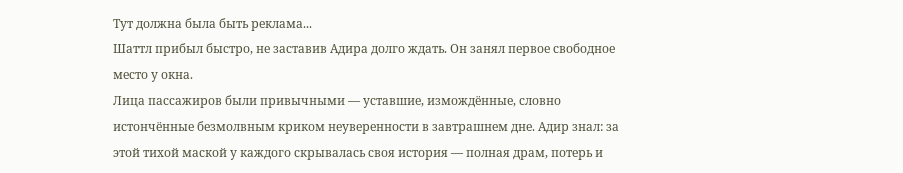Тут должна была быть реклама...
Шаттл прибыл быстро, не заставив Адира долго ждать. Он занял первое свободное место у окна.
Лица пассажиров были привычными — уставшие, измождённые, словно истончённые безмолвным криком неуверенности в завтрашнем дне. Адир знал: за этой тихой маской у каждого скрывалась своя история — полная драм, потерь и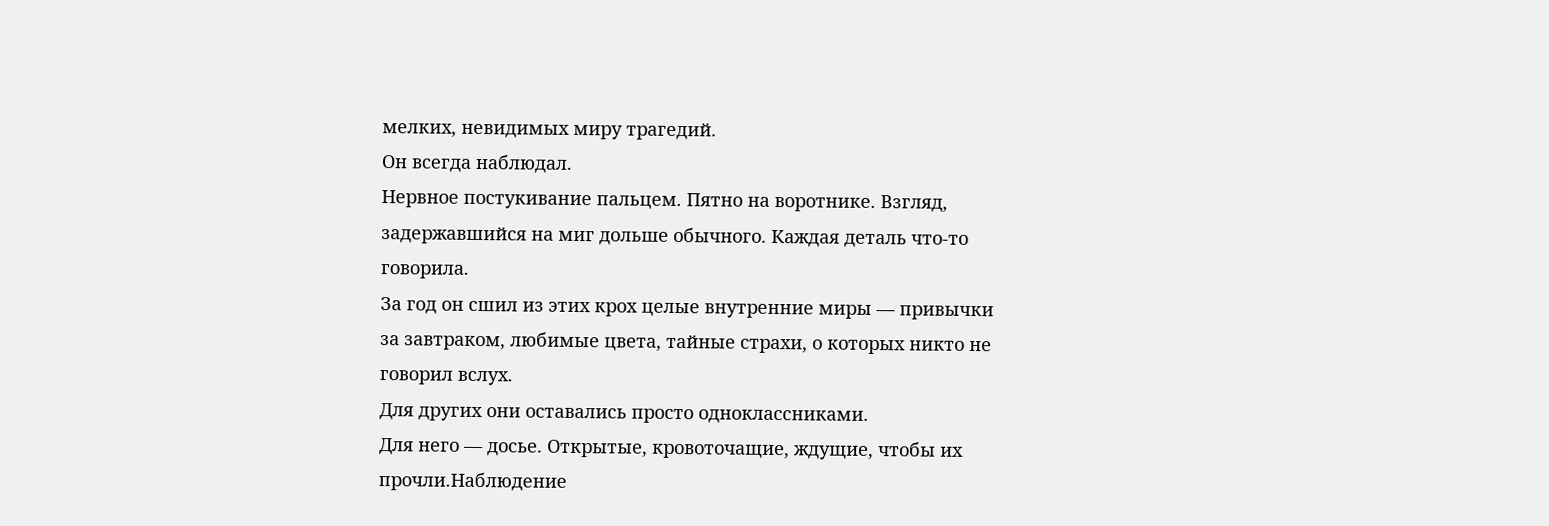мелких, невидимых миру трагедий.
Он всегда наблюдал.
Нервное постукивание пальцем. Пятно на воротнике. Взгляд, задержавшийся на миг дольше обычного. Каждая деталь что-то говорила.
За год он сшил из этих крох целые внутренние миры — привычки за завтраком, любимые цвета, тайные страхи, о которых никто не говорил вслух.
Для других они оставались просто одноклассниками.
Для него — досье. Открытые, кровоточащие, ждущие, чтобы их прочли.Наблюдение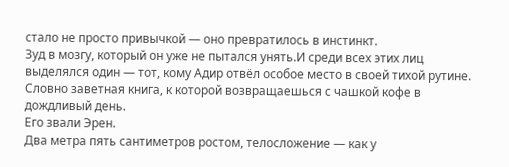стало не просто привычкой — оно превратилось в инстинкт.
Зуд в мозгу, который он уже не пытался унять.И среди всех этих лиц выделялся один — тот, кому Адир отвёл особое место в своей тихой рутине.
Словно заветная книга, к которой возвращаешься с чашкой кофе в дождливый день.
Его звали Эрен.
Два метра пять сантиметров ростом, телосложение — как у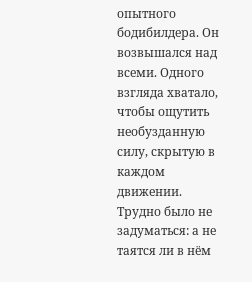опытного бодибилдера. Он возвышался над всеми. Одного взгляда хватало, чтобы ощутить необузданную силу, скрытую в каждом движении.
Трудно было не задуматься: а не таятся ли в нём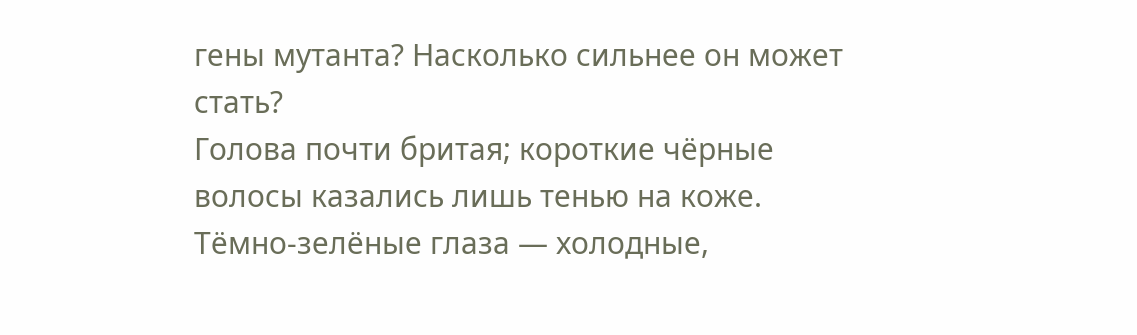гены мутанта? Насколько сильнее он может стать?
Голова почти бритая; короткие чёрные волосы казались лишь тенью на коже. Тёмно-зелёные глаза — холодные,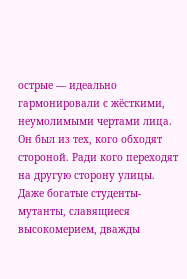острые — идеально гармонировали с жёсткими, неумолимыми чертами лица.
Он был из тех, кого обходят стороной. Ради кого переходят на другую сторону улицы. Даже богатые студенты-мутанты, славящиеся высокомерием, дважды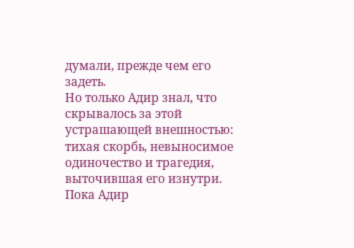думали, прежде чем его задеть.
Но только Адир знал, что скрывалось за этой устрашающей внешностью: тихая скорбь, невыносимое одиночество и трагедия, выточившая его изнутри.
Пока Адир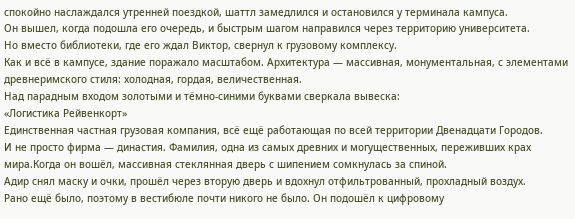спокойно наслаждался утренней поездкой, шаттл замедлился и остановился у терминала кампуса.
Он вышел, когда подошла его очередь, и быстрым шагом направился через территорию университета.
Но вместо библиотеки, где его ждал Виктор, свернул к грузовому комплексу.
Как и всё в кампусе, здание поражало масштабом. Архитектура — массивная, монументальная, с элементами древнеримского стиля: холодная, гордая, величественная.
Над парадным входом золотыми и тёмно-синими буквами сверкала вывеска:
«Логистика Рейвенкорт»
Единственная частная грузовая компания, всё ещё работающая по всей территории Двенадцати Городов.
И не просто фирма — династия. Фамилия, одна из самых древних и могущественных, переживших крах мира.Когда он вошёл, массивная стеклянная дверь с шипением сомкнулась за спиной.
Адир снял маску и очки, прошёл через вторую дверь и вдохнул отфильтрованный, прохладный воздух.
Рано ещё было, поэтому в вестибюле почти никого не было. Он подошёл к цифровому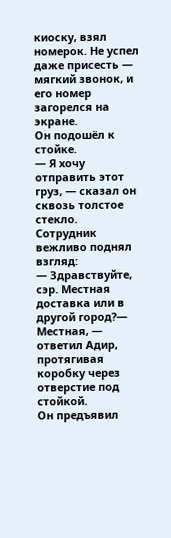киоску, взял номерок. Не успел даже присесть — мягкий звонок, и его номер загорелся на экране.
Он подошёл к стойке.
— Я хочу отправить этот груз, — сказал он сквозь толстое стекло.
Сотрудник вежливо поднял взгляд:
— Здравствуйте, сэр. Местная доставка или в другой город?— Местная, — ответил Адир, протягивая коробку через отверстие под стойкой.
Он предъявил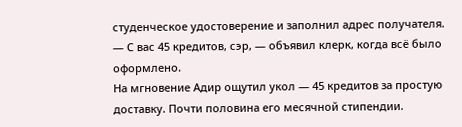студенческое удостоверение и заполнил адрес получателя.
— С вас 45 кредитов, сэр, — объявил клерк, когда всё было оформлено.
На мгновение Адир ощутил укол — 45 кредитов за простую доставку. Почти половина его месячной стипендии.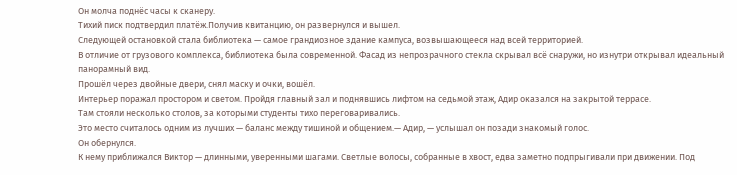Он молча поднёс часы к сканеру.
Тихий писк подтвердил платёж.Получив квитанцию, он развернулся и вышел.
Следующей остановкой стала библиотека — самое грандиозное здание кампуса, возвышающееся над всей территорией.
В отличие от грузового комплекса, библиотека была современной. Фасад из непрозрачного стекла скрывал всё снаружи, но изнутри открывал идеальный панорамный вид.
Прошёл через двойные двери, снял маску и очки, вошёл.
Интерьер поражал простором и светом. Пройдя главный зал и поднявшись лифтом на седьмой этаж, Адир оказался на закрытой террасе.
Там стояли несколько столов, за которыми студенты тихо переговаривались.
Это место считалось одним из лучших — баланс между тишиной и общением.— Адир, — услышал он позади знакомый голос.
Он обернулся.
К нему приближался Виктор — длинными, уверенными шагами. Светлые волосы, собранные в хвост, едва заметно подпрыгивали при движении. Под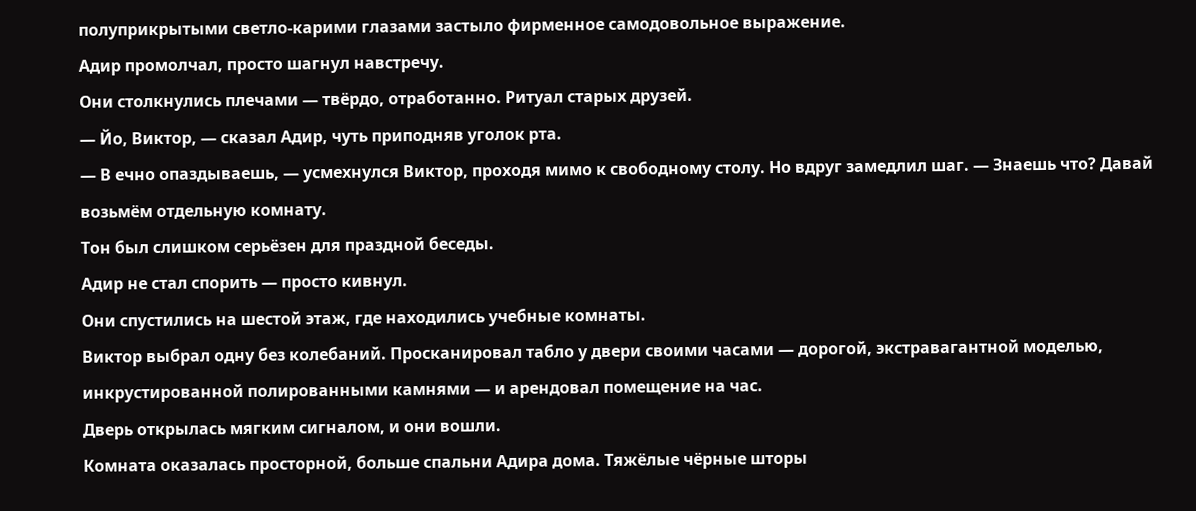полуприкрытыми светло-карими глазами застыло фирменное самодовольное выражение.
Адир промолчал, просто шагнул навстречу.
Они столкнулись плечами — твёрдо, отработанно. Ритуал старых друзей.
— Йо, Виктор, — сказал Адир, чуть приподняв уголок рта.
— В ечно опаздываешь, — усмехнулся Виктор, проходя мимо к свободному столу. Но вдруг замедлил шаг. — Знаешь что? Давай возьмём отдельную комнату.
Тон был слишком серьёзен для праздной беседы.
Адир не стал спорить — просто кивнул.
Они спустились на шестой этаж, где находились учебные комнаты.
Виктор выбрал одну без колебаний. Просканировал табло у двери своими часами — дорогой, экстравагантной моделью, инкрустированной полированными камнями — и арендовал помещение на час.
Дверь открылась мягким сигналом, и они вошли.
Комната оказалась просторной, больше спальни Адира дома. Тяжёлые чёрные шторы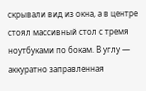скрывали вид из окна, а в центре стоял массивный стол с тремя ноутбуками по бокам. В углу — аккуратно заправленная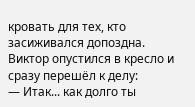кровать для тех, кто засиживался допоздна.
Виктор опустился в кресло и сразу перешёл к делу:
— Итак... как долго ты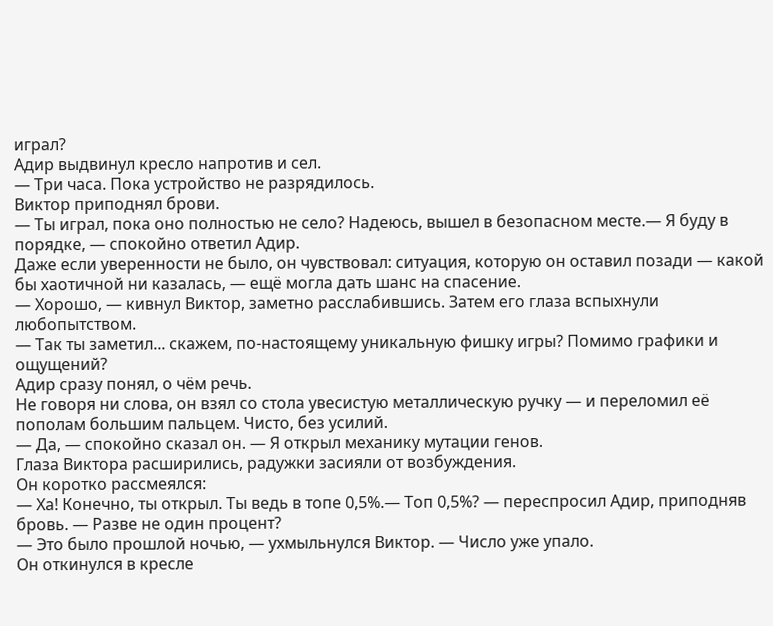играл?
Адир выдвинул кресло напротив и сел.
— Три часа. Пока устройство не разрядилось.
Виктор приподнял брови.
— Ты играл, пока оно полностью не село? Надеюсь, вышел в безопасном месте.— Я буду в порядке, — спокойно ответил Адир.
Даже если уверенности не было, он чувствовал: ситуация, которую он оставил позади — какой бы хаотичной ни казалась, — ещё могла дать шанс на спасение.
— Хорошо, — кивнул Виктор, заметно расслабившись. Затем его глаза вспыхнули любопытством.
— Так ты заметил... скажем, по-настоящему уникальную фишку игры? Помимо графики и ощущений?
Адир сразу понял, о чём речь.
Не говоря ни слова, он взял со стола увесистую металлическую ручку — и переломил её пополам большим пальцем. Чисто, без усилий.
— Да, — спокойно сказал он. — Я открыл механику мутации генов.
Глаза Виктора расширились, радужки засияли от возбуждения.
Он коротко рассмеялся:
— Ха! Конечно, ты открыл. Ты ведь в топе 0,5%.— Топ 0,5%? — переспросил Адир, приподняв бровь. — Разве не один процент?
— Это было прошлой ночью, — ухмыльнулся Виктор. — Число уже упало.
Он откинулся в кресле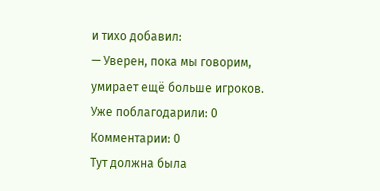и тихо добавил:
— Уверен, пока мы говорим, умирает ещё больше игроков.
Уже поблагодарили: 0
Комментарии: 0
Тут должна была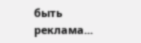быть реклама...